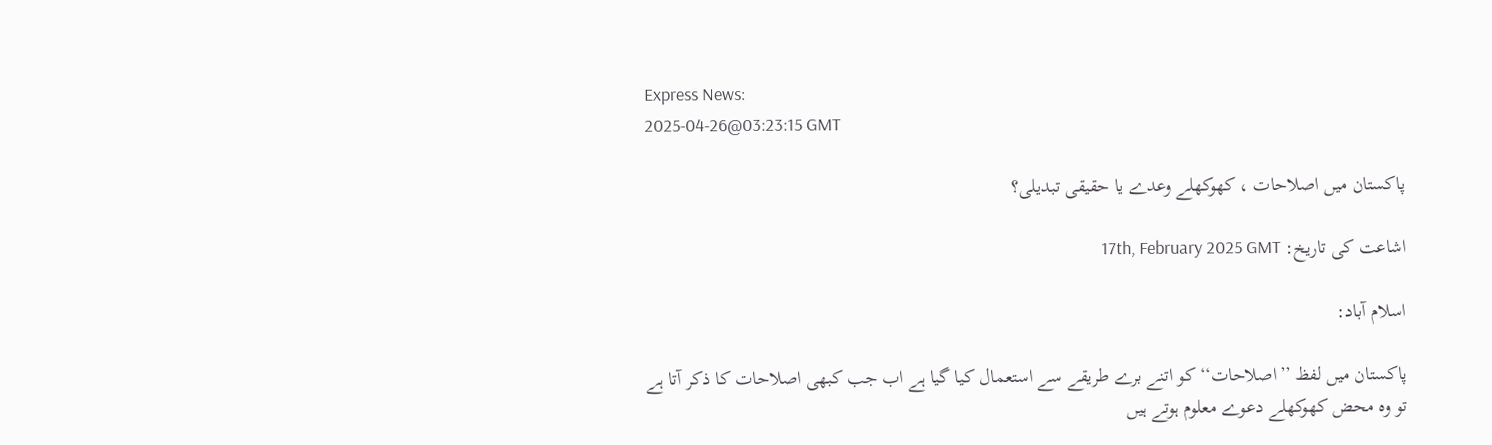Express News:
2025-04-26@03:23:15 GMT

پاکستان میں اصلاحات ، کھوکھلے وعدے یا حقیقی تبدیلی؟

اشاعت کی تاریخ: 17th, February 2025 GMT

اسلام آباد:

پاکستان میں لفظ ’’اصلاحات‘‘ کو اتنے برے طریقے سے استعمال کیا گیا ہے اب جب کبھی اصلاحات کا ذکر آتا ہے تو وہ محض کھوکھلے دعوے معلوم ہوتے ہیں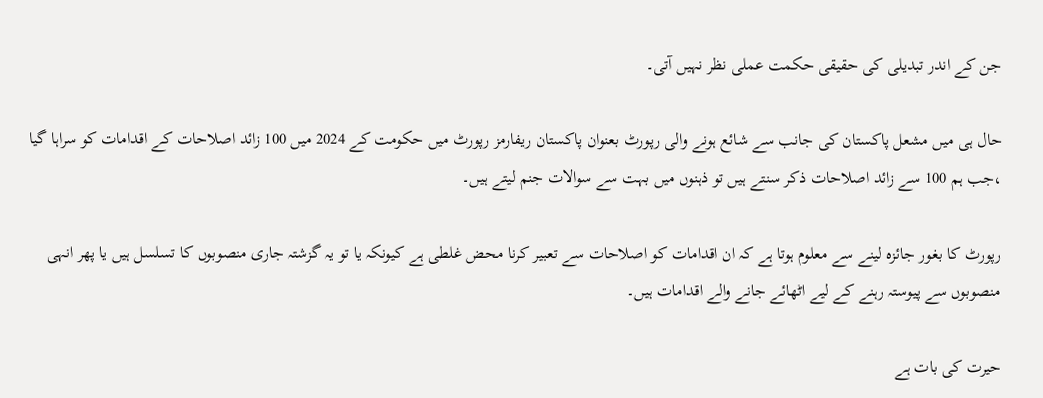جن کے اندر تبدیلی کی حقیقی حکمت عملی نظر نہیں آتی۔

حال ہی میں مشعل پاکستان کی جانب سے شائع ہونے والی رپورٹ بعنوان پاکستان ریفارمز رپورٹ میں حکومت کے 2024 میں 100 زائد اصلاحات کے اقدامات کو سراہا گیا ،جب ہم 100 سے زائد اصلاحات ذکر سنتے ہیں تو ذہنوں میں بہت سے سوالات جنم لیتے ہیں۔

رپورٹ کا بغور جائزہ لینے سے معلوم ہوتا ہے کہ ان اقدامات کو اصلاحات سے تعبیر کرنا محض غلطی ہے کیونکہ یا تو یہ گزشتہ جاری منصوبوں کا تسلسل ہیں یا پھر انہی منصوبوں سے پیوستہ رہنے کے لیے اٹھائے جانے والے اقدامات ہیں۔

حیرت کی بات ہے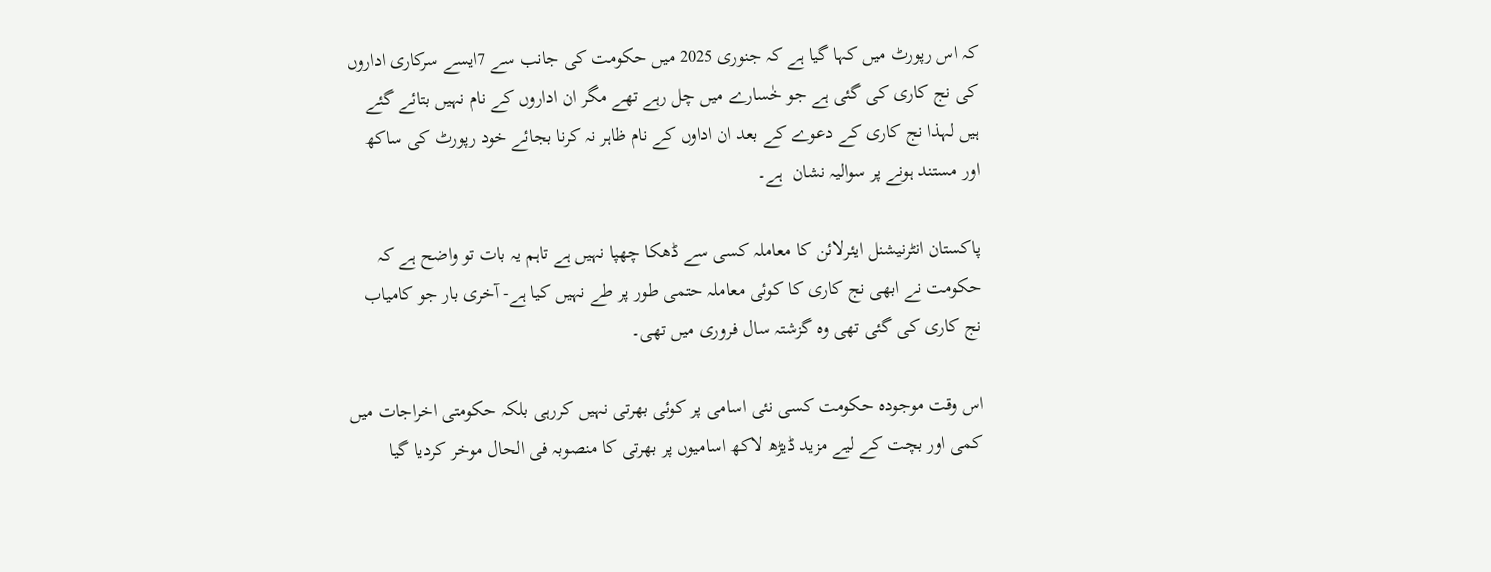کہ اس رپورٹ میں کہا گیا ہے کہ جنوری 2025 میں حکومت کی جانب سے 7ایسے سرکاری اداروں کی نج کاری کی گئی ہے جو خٰسارے میں چل رہے تھے مگر ان اداروں کے نام نہیں بتائے گئے ہیں لہذا نج کاری کے دعوے کے بعد ان اداوں کے نام ظاہر نہ کرنا بجائے خود رپورٹ کی ساکھ اور مستند ہونے پر سوالیہ نشان  ہے۔

پاکستان انٹرنیشنل ایئرلائن کا معاملہ کسی سے ڈھکا چھپا نہیں ہے تاہم یہ بات تو واضح ہے کہ حکومت نے ابھی نج کاری کا کوئی معاملہ حتمی طور پر طے نہیں کیا ہے- آخری بار جو کامیاب نج کاری کی گئی تھی وہ گزشتہ سال فروری میں تھی۔

اس وقت موجودہ حکومت کسی نئی اسامی پر کوئی بھرتی نہیں کررہی بلکہ حکومتی اخراجات میں کمی اور بچت کے لیے مزید ڈیڑھ لاکھ اسامیوں پر بھرتی کا منصوبہ فی الحال موخر کردیا گیا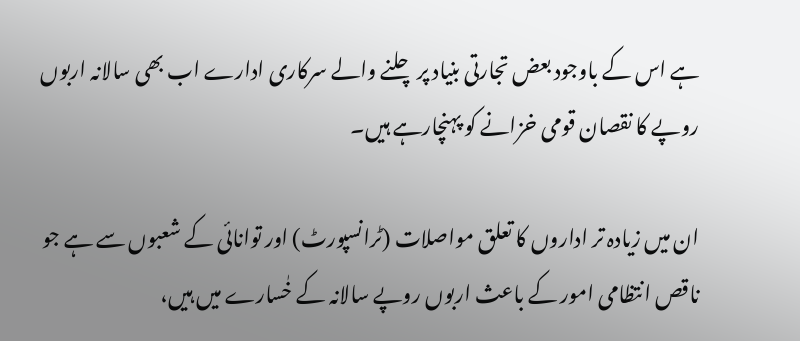ہے اس کے باوجود بعض تجارتی بنیاد پر چلنے والے سرکاری ادارے اب بھی سالانہ اربوں روپے کا نقصان قومی خزانے کو پہنچارہے ہیں۔

ان میں زیادہ تر اداروں کا تعلق مواصلات (ٹرانسپورٹ) اور توانائی کے شعبوں سے ہے جو ناقص انتظامی امور کے باعث اربوں روپے سالانہ کے خٰسارے میں ہیں،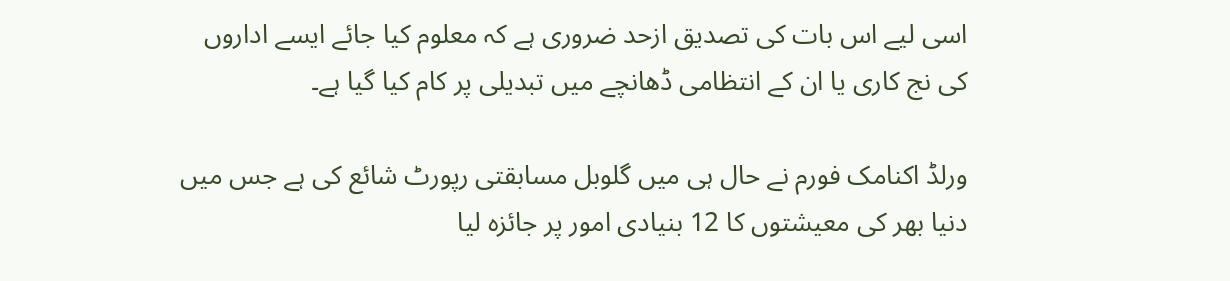اسی لیے اس بات کی تصدیق ازحد ضروری ہے کہ معلوم کیا جائے ایسے اداروں کی نج کاری یا ان کے انتظامی ڈھانچے میں تبدیلی پر کام کیا گیا ہے۔

ورلڈ اکنامک فورم نے حال ہی میں گلوبل مسابقتی رپورٹ شائع کی ہے جس میں دنیا بھر کی معیشتوں کا 12 بنیادی امور پر جائزہ لیا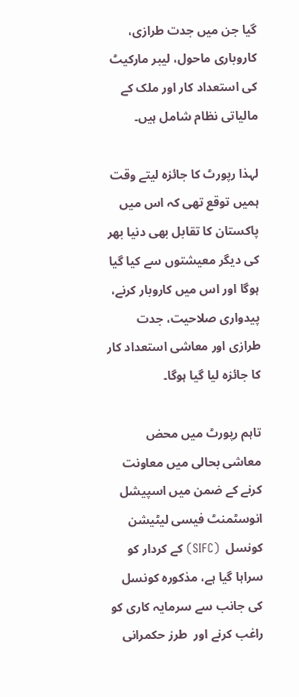گیا جن میں جدت طرازی، کاروباری ماحول، لیبر مارکیٹ کی استعداد کار اور ملک کے مالیاتی نظام شامل ہیں۔

لہذا رپورٹ کا جائزہ لیتے وقت ہمیں توقع تھی کہ اس میں پاکستان کا تقابل بھی دنیا بھر کی دیگر معیشتوں سے کیا گیا ہوگا اور اس میں کاروبار کرنے، پیدواری صلاحیت، جدت طرازی اور معاشی استعداد کار کا جائزہ لیا گیا ہوگا۔

تاہم رپورٹ میں محض معاشی بحالی میں معاونت کرنے کے ضمن میں اسپیشل انوسٹمنٹ فیسی لیٹیشن کونسل  (SIFC) کے کردار کو سراہا گیا ہے، مذکورہ کونسل کی جانب سے سرمایہ کاری کو راغب کرنے اور  طرز حکمرانی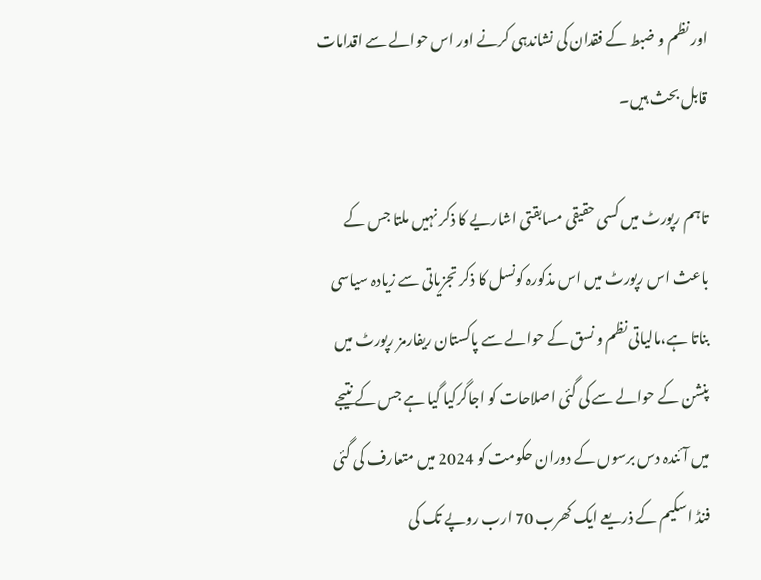اور نظم و ضبط کے فقدان کی نشاندہی کرنے اور اس حوالے سے اقدامات قابل بحث ہیں۔

تاہم رپورٹ میں کسی حقیقی مسابقتی اشاریے کا ذکر نہیں ملتا جس کے باعث اس رپورٹ میں اس مذکورہ کونسل کا ذکر تجزیاتی سے زیادہ سیاسی بناتا ہے،مالیاتی نظم و نسق کے حوالے سے پاکستان ریفارمز رپورٹ میں پنشن کے حوالے سے کی گئی اصلاحات کو اجاگرکیا گیا ہے جس کے نتیجے میں آئندہ دس برسوں کے دوران حکومت کو 2024 میں متعارف کی گئی فنڈ اسکیم کے ذریعے ایک کھرب 70 ارب روپے تک کی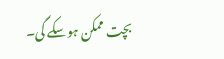بچت ممکن ہوسکے گی۔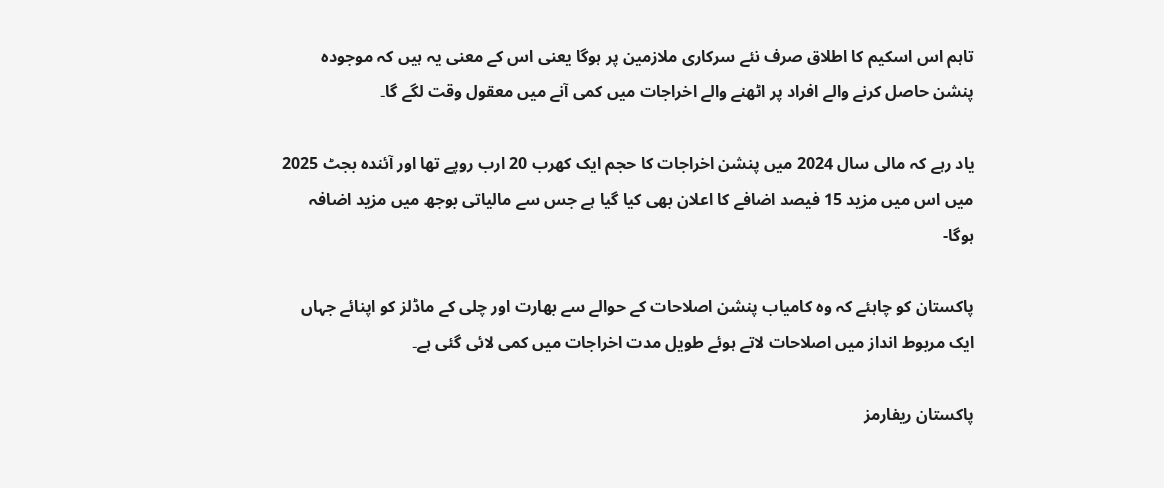تاہم اس اسکیم کا اطلاق صرف نئے سرکاری ملازمین پر ہوگا یعنی اس کے معنی یہ ہیں کہ موجودہ پنشن حاصل کرنے والے افراد پر اٹھنے والے اخراجات میں کمی آنے میں معقول وقت لگے گا۔

یاد رہے کہ مالی سال 2024 میں پنشن اخراجات کا حجم ایک کھرب 20 ارب روپے تھا اور آئندہ بجٹ 2025 میں اس میں مزید 15 فیصد اضافے کا اعلان بھی کیا گیا ہے جس سے مالیاتی بوجھ میں مزید اضافہ ہوگا-

پاکستان کو چاہئے کہ وہ کامیاب پنشن اصلاحات کے حوالے سے بھارت اور چلی کے ماڈلز کو اپنائے جہاں ایک مربوط انداز میں اصلاحات لاتے ہوئے طویل مدت اخراجات میں کمی لائی گئی ہے۔

پاکستان ریفارمز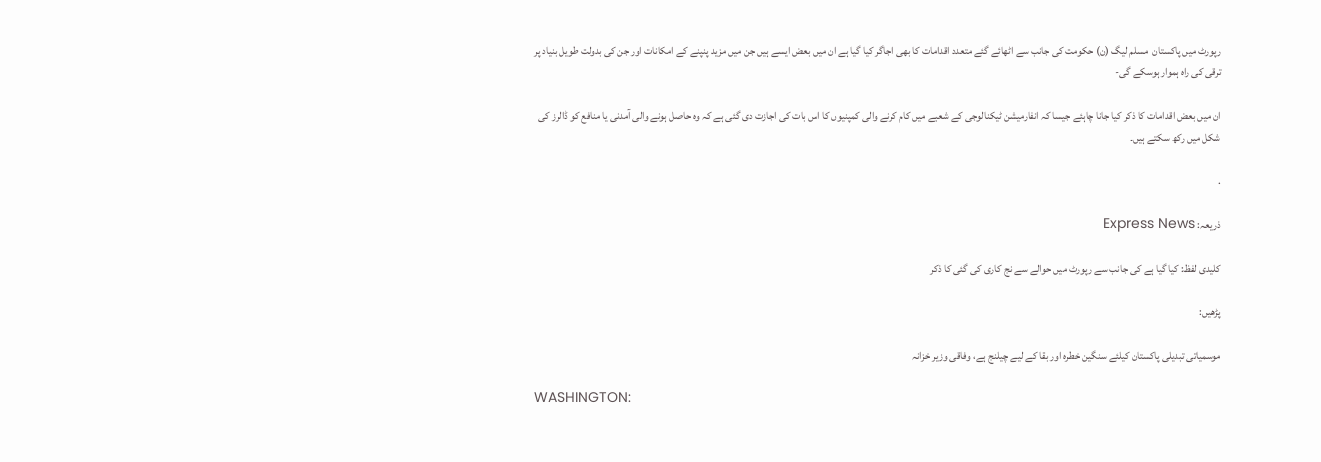رپورٹ میں پاکستان  مسلم لیگ (ن) حکومت کی جانب سے اٹھائے گئے متعدد اقدامات کا بھی اجاگر کیا گیا ہے ان میں بعض ایسے ہیں جن میں مزید پنپنے کے امکانات اور جن کی بدولت طویل بنیاد پر ترقی کی راہ ہموار ہوسکے گی-

ان میں بعض اقدامات کا ذکر کیا جانا چاہئے جیسا کہ انفارمیشن ٹیکنالوجی کے شعبے میں کام کرنے والی کمپنیوں کا اس بات کی اجازت دی گئی ہے کہ وہ حاصل ہونے والی آمدنی یا منافع کو ڈالرز کی شکل میں رکھ سکتے ہیں۔

.

ذریعہ: Express News

کلیدی لفظ: کیا گیا ہے کی جانب سے رپورٹ میں حوالے سے نج کاری کی گئی کا ذکر

پڑھیں:

موسمیاتی تبدیلی پاکستان کیلئے سنگین خطرہ اور بقا کے لیے چیلنج ہے، وفاقی وزیر خزانہ

WASHINGTON: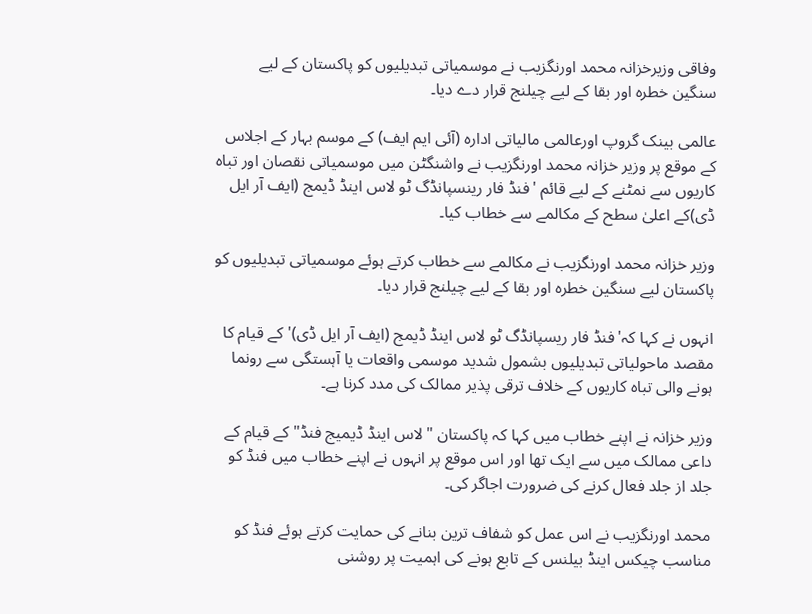وفاقی وزیرخزانہ محمد اورنگزیب نے موسمیاتی تبدیلیوں کو پاکستان کے لیے سنگین خطرہ اور بقا کے لیے چیلنج قرار دے دیا۔

عالمی بینک گروپ اورعالمی مالیاتی ادارہ (آئی ایم ایف) کے موسم بہار کے اجلاس کے موقع پر وزیر خزانہ محمد اورنگزیب نے واشنگٹن میں موسمیاتی نقصان اور تباہ کاریوں سے نمٹنے کے لیے قائم 'فنڈ فار رینسپانڈگ ٹو لاس اینڈ ڈیمج (ایف آر ایل ڈی)کے اعلیٰ سطح کے مکالمے سے خطاب کیا۔

وزیر خزانہ محمد اورنگزیب نے مکالمے سے خطاب کرتے ہوئے موسمیاتی تبدیلیوں کو پاکستان لیے سنگین خطرہ اور بقا کے لیے چیلنج قرار دیا۔

انہوں نے کہا کہ'فنڈ فار ریسپانڈگ ٹو لاس اینڈ ڈیمج (ایف آر ایل ڈی)' کے قیام کا مقصد ماحولیاتی تبدیلیوں بشمول شدید موسمی واقعات یا آہستگی سے رونما ہونے والی تباہ کاریوں کے خلاف ترقی پذیر ممالک کی مدد کرنا ہے۔

وزیر خزانہ نے اپنے خطاب میں کہا کہ پاکستان "لاس اینڈ ڈیمیج فنڈ" کے قیام کے داعی ممالک میں سے ایک تھا اور اس موقع پر انہوں نے اپنے خطاب میں فنڈ کو جلد از جلد فعال کرنے کی ضرورت اجاگر کی۔

محمد اورنگزیب نے اس عمل کو شفاف ترین بنانے کی حمایت کرتے ہوئے فنڈ کو مناسب چیکس اینڈ بیلنس کے تابع ہونے کی اہمیت پر روشنی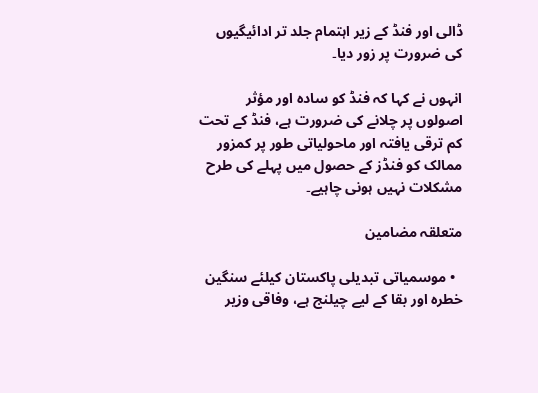ڈالی اور فنڈ کے زیر اہتمام جلد تر ادائیگیوں کی ضرورت پر زور دیا۔

انہوں نے کہا کہ فنڈ کو سادہ اور مؤثر اصولوں پر چلانے کی ضرورت ہے، فنڈ کے تحت کم ترقی یافتہ اور ماحولیاتی طور پر کمزور ممالک کو فنڈز کے حصول میں پہلے کی طرح مشکلات نہیں ہونی چاہیے۔

متعلقہ مضامین

  • موسمیاتی تبدیلی پاکستان کیلئے سنگین خطرہ اور بقا کے لیے چیلنج ہے، وفاقی وزیر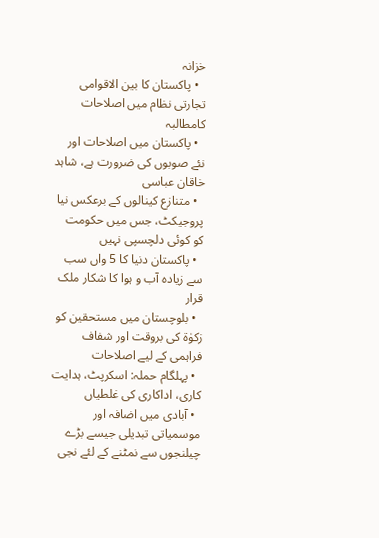خزانہ
  • پاکستان کا بین الاقوامی تجارتی نظام میں اصلاحات کامطالبہ
  • پاکستان میں اصلاحات اور نئے صوبوں کی ضرورت ہے، شاہد خاقان عباسی
  • متنازع کینالوں کے برعکس نیا پروجیکٹ، جس میں حکومت کو کوئی دلچسپی نہیں
  • پاکستان دنیا کا 5 واں سب سے زیادہ آب و ہوا کا شکار ملک قرار
  • بلوچستان میں مستحقین کو زکوٰۃ کی بروقت اور شفاف فراہمی کے لیے اصلاحات
  • پہلگام حملہ: اسکرپٹ، ہدایت کاری، اداکاری کی غلطیاں
  • آبادی میں اضافہ اور موسمیاتی تبدیلی جیسے بڑے چیلنجوں سے نمٹنے کے لئے نجی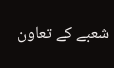شعبے کے تعاون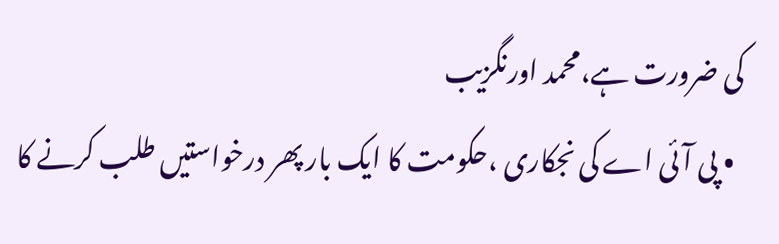کی ضرورت ہے،محمد اورنگزیب
  • پی آئی اے کی نجکاری ،حکومت کا ایک بار پھر درخواستیں طلب کرنے کا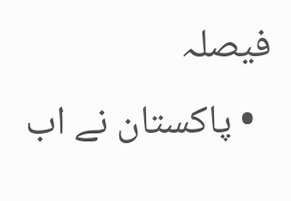فیصلہ
  • پاکستان نے اب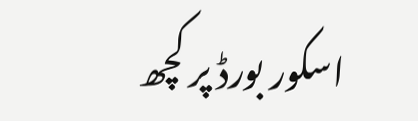اسکور بورڈ پر کچھ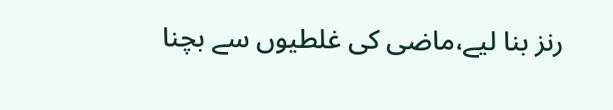رنز بنا لیے،ماضی کی غلطیوں سے بچنا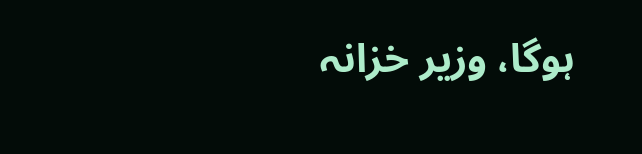ہوگا، وزیر خزانہ